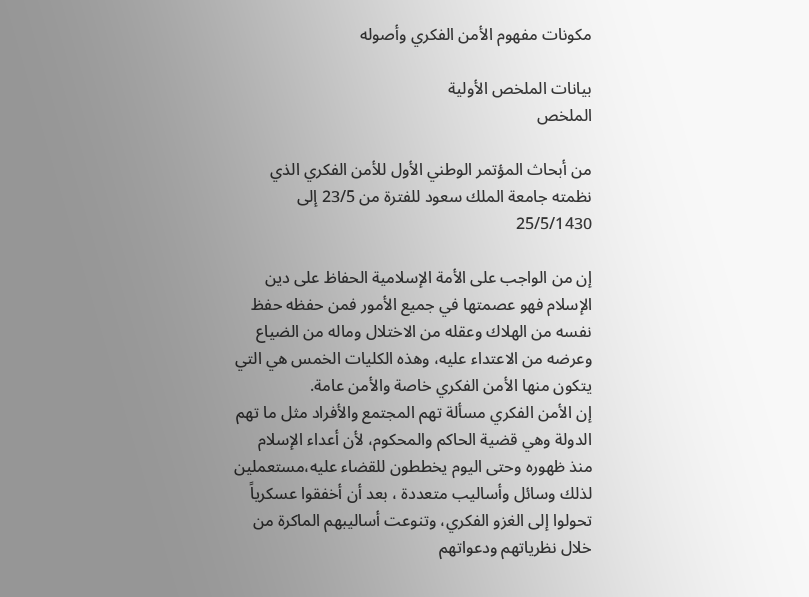مكونات مفهوم الأمن الفكري وأصوله

بيانات الملخص الأولية
الملخص

من أبحاث المؤتمر الوطني الأول للأمن الفكري الذي نظمته جامعة الملك سعود للفترة من 23/5 إلى 25/5/1430

إن من الواجب على الأمة الإسلامية الحفاظ على دين الإسلام فهو عصمتها في جميع الأمور فمن حفظه حفظ نفسه من الهلاك وعقله من الاختلال وماله من الضياع وعرضه من الاعتداء عليه، وهذه الكليات الخمس هي التي يتكون منها الأمن الفكري خاصة والأمن عامة.
إن الأمن الفكري مسألة تهم المجتمع والأفراد مثل ما تهم الدولة وهي قضية الحاكم والمحكوم، لأن أعداء الإسلام منذ ظهوره وحتى اليوم يخططون للقضاء عليه،مستعملين لذلك وسائل وأساليب متعددة ، بعد أن أخفقوا عسكرياً تحولوا إلى الغزو الفكري، وتنوعت أساليبهم الماكرة من خلال نظرياتهم ودعواتهم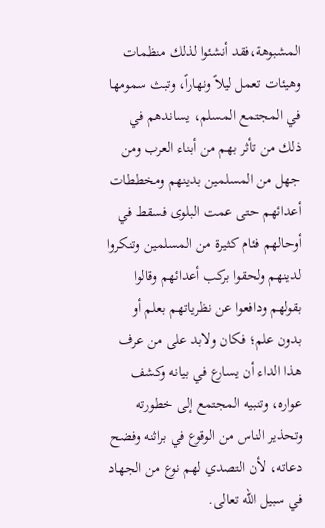المشبوهة،فقد أنشئوا لذلك منظمات وهيئات تعمل ليلاً ونهاراً، وتبث سمومها في المجتمع المسلم، يساندهم في ذلك من تأثر بهم من أبناء العرب ومن جهل من المسلمين بدينهم ومخططات أعدائهم حتى عمت البلوى فسقط في أوحالهم فئام كثيرة من المسلمين وتنكروا لدينهم ولحقوا بركب أعدائهم وقالوا بقولهم ودافعوا عن نظرياتهم بعلم أو بدون علم؛ فكان ولابد على من عرف هذا الداء أن يسارع في بيانه وكشف عواره، وتنبيه المجتمع إلى خطورته وتحذير الناس من الوقوع في براثنه وفضح دعاته، لأن التصدي لهم نوع من الجهاد في سبيل الله تعالى.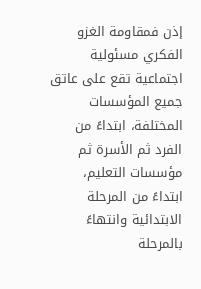إذن فمقاومة الغزو الفكري مسئولية اجتماعية تقع على عاتق جميع المؤسسات المختلفة، ابتداءً من الفرد ثم الأسرة ثم مؤسسات التعليم، ابتداءً من المرحلة الابتدائية وانتهاءً بالمرحلة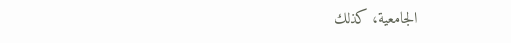الجامعية، كذلك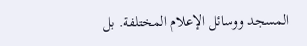المسجد ووسائل الإعلام المختلفة. بل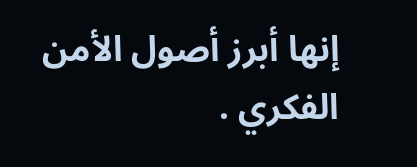إنها أبرز أصول الأمن الفكري .